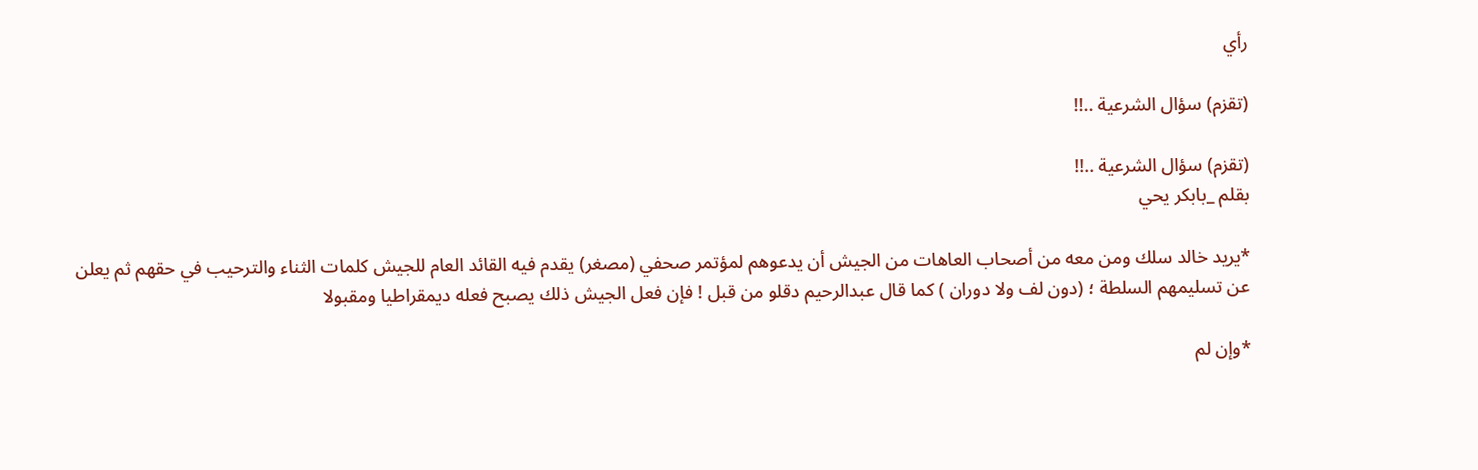رأي

(تقزم) سؤال الشرعية ..!!

(تقزم) سؤال الشرعية ..!!
بقلم _بابكر يحي

*يريد خالد سلك ومن معه من أصحاب العاهات من الجيش أن يدعوهم لمؤتمر صحفي (مصغر) يقدم فيه القائد العام للجيش كلمات الثناء والترحيب في حقهم ثم يعلن عن تسليمهم السلطة ؛ (دون لف ولا دوران ) كما قال عبدالرحيم دقلو من قبل ! فإن فعل الجيش ذلك يصبح فعله ديمقراطيا ومقبولا

*وإن لم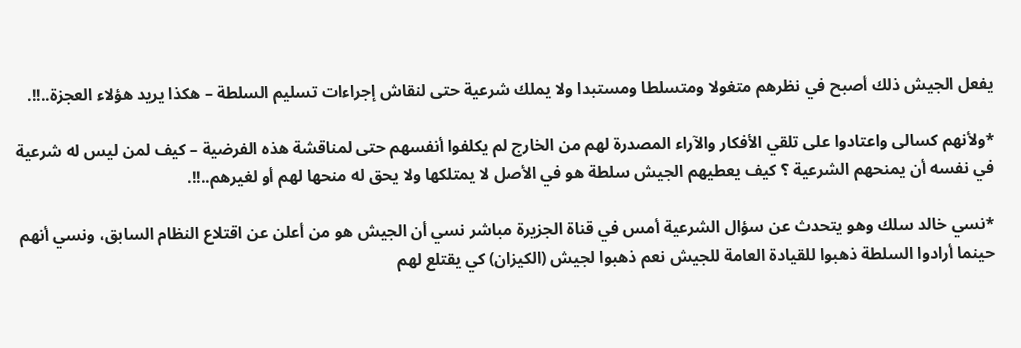يفعل الجيش ذلك أصبح في نظرهم متغولا ومتسلطا ومستبدا ولا يملك شرعية حتى لنقاش إجراءات تسليم السلطة – هكذا يريد هؤلاء العجزة..!!.

*ولأنهم كسالى واعتادوا على تلقي الأفكار والآراء المصدرة لهم من الخارج لم يكلفوا أنفسهم حتى لمناقشة هذه الفرضية – كيف لمن ليس له شرعية في نفسه أن يمنحهم الشرعية ؟ كيف يعطيهم الجيش سلطة هو في الأصل لا يمتلكها ولا يحق له منحها لهم أو لغيرهم..!!.

*نسي خالد سلك وهو يتحدث عن سؤال الشرعية أمس في قناة الجزيرة مباشر نسي أن الجيش هو من أعلن عن اقتلاع النظام السابق، ونسي أنهم حينما أرادوا السلطة ذهبوا للقيادة العامة للجيش نعم ذهبوا لجيش (الكيزان) كي يقتلع لهم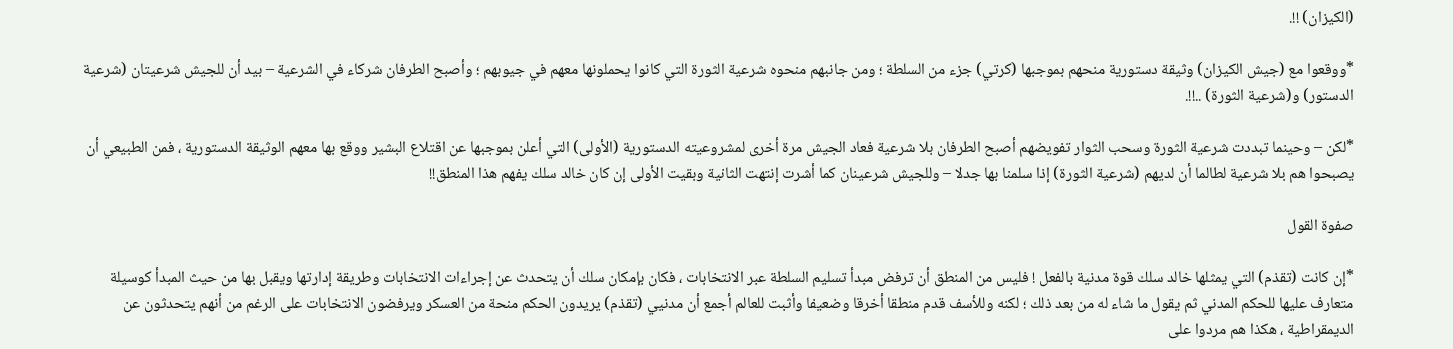(الكيزان) !!.

*ووقعوا مع (جيش الكيزان) وثيقة دستورية منحهم بموجبها (كرتي) جزء من السلطة ؛ ومن جانبهم منحوه شرعية الثورة التي كانوا يحملونها معهم في جيوبهم ؛ وأصبح الطرفان شركاء في الشرعية – بيد أن للجيش شرعيتان (شرعية الدستور) و(شرعية الثورة) ..!!.

*لكن – وحينما تبددت شرعية الثورة وسحب الثوار تفويضهم أصبح الطرفان بلا شرعية فعاد الجيش مرة أخرى لمشروعيته الدستورية (الأولى) التي أعلن بموجبها عن اقتلاع البشير ووقع بها معهم الوثيقة الدستورية ، فمن الطبيعي أن يصبحوا هم بلا شرعية لطالما أن لديهم (شرعية الثورة) إذا سلمنا بها جدلا – وللجيش شرعينان كما أشرت إنتهت الثانية وبقيت الأولى إن كان خالد سلك يفهم هذا المنطق!!

صفوة القول

*إن كانت (تقذم) التي يمثلها خالد سلك قوة مدنية بالفعل ! فليس من المنطق أن ترفض مبدأ تسليم السلطة عبر الانتخابات ، فكان بإمكان سلك أن يتحدث عن إجراءات الانتخابات وطريقة إدارتها ويقبل بها من حيث المبدأ كوسيلة متعارف عليها للحكم المدني ثم يقول ما شاء له من بعد ذلك ؛ لكنه وللأسف قدم منطقا أخرقا وضعيفا وأثبت للعالم أجمع أن مدنيي (تقذم) يريدون الحكم منحة من العسكر ويرفضون الانتخابات على الرغم من أنهم يتحدثون عن الديمقراطية ، هكذا هم مردوا على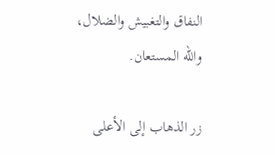النفاق والتغبيش والضلال، والله المستعان.

زر الذهاب إلى الأعلى